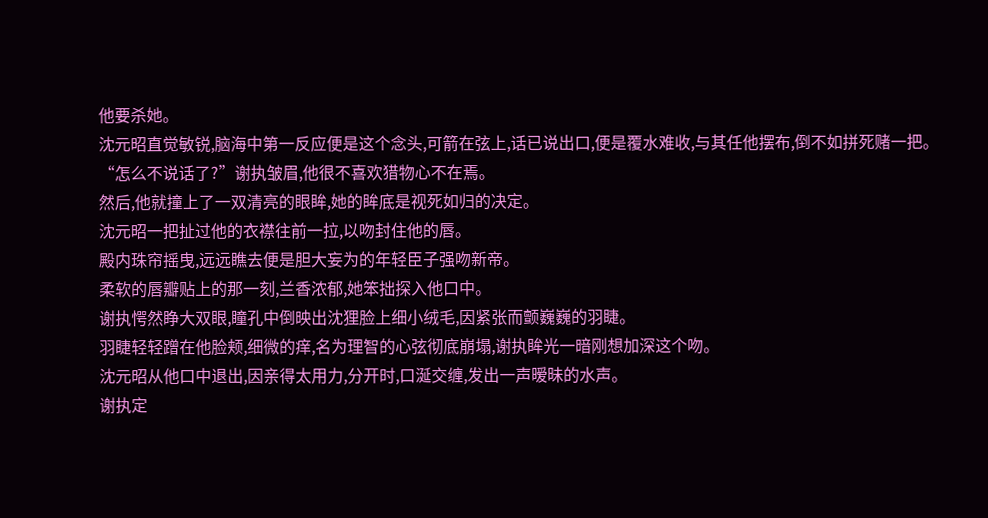他要杀她。
沈元昭直觉敏锐,脑海中第一反应便是这个念头,可箭在弦上,话已说出口,便是覆水难收,与其任他摆布,倒不如拼死赌一把。
“怎么不说话了?”谢执皱眉,他很不喜欢猎物心不在焉。
然后,他就撞上了一双清亮的眼眸,她的眸底是视死如归的决定。
沈元昭一把扯过他的衣襟往前一拉,以吻封住他的唇。
殿内珠帘摇曳,远远瞧去便是胆大妄为的年轻臣子强吻新帝。
柔软的唇瓣贴上的那一刻,兰香浓郁,她笨拙探入他口中。
谢执愕然睁大双眼,瞳孔中倒映出沈狸脸上细小绒毛,因紧张而颤巍巍的羽睫。
羽睫轻轻蹭在他脸颊,细微的痒,名为理智的心弦彻底崩塌,谢执眸光一暗刚想加深这个吻。
沈元昭从他口中退出,因亲得太用力,分开时,口涎交缠,发出一声暧昧的水声。
谢执定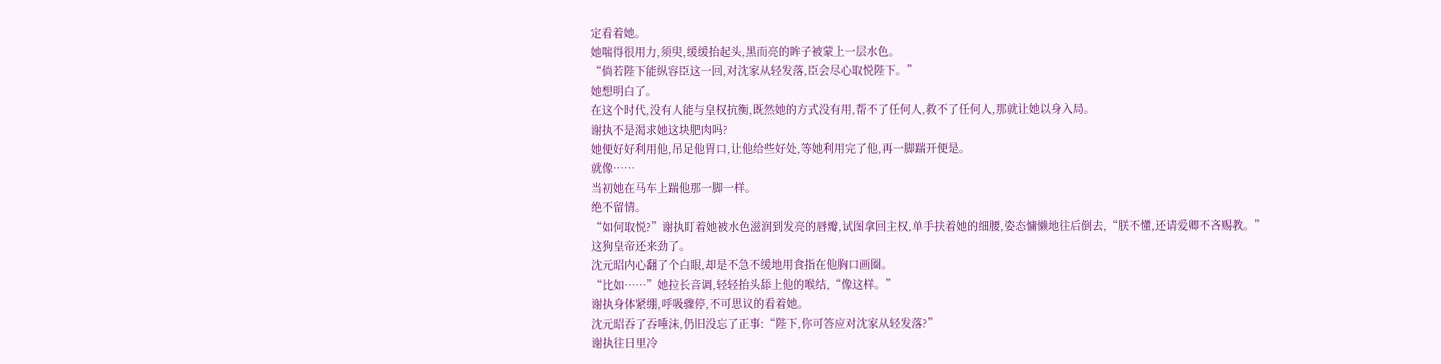定看着她。
她喘得很用力,须臾,缓缓抬起头,黑而亮的眸子被蒙上一层水色。
“倘若陛下能纵容臣这一回,对沈家从轻发落,臣会尽心取悦陛下。”
她想明白了。
在这个时代,没有人能与皇权抗衡,既然她的方式没有用,帮不了任何人,救不了任何人,那就让她以身入局。
谢执不是渴求她这块肥肉吗?
她便好好利用他,吊足他胃口,让他给些好处,等她利用完了他,再一脚踹开便是。
就像……
当初她在马车上踹他那一脚一样。
绝不留情。
“如何取悦?”谢执盯着她被水色滋润到发亮的唇瓣,试图拿回主权,单手扶着她的细腰,姿态慵懒地往后倒去,“朕不懂,还请爱卿不吝赐教。”
这狗皇帝还来劲了。
沈元昭内心翻了个白眼,却是不急不缓地用食指在他胸口画圈。
“比如……”她拉长音调,轻轻抬头舔上他的喉结,“像这样。”
谢执身体紧绷,呼吸骤停,不可思议的看着她。
沈元昭吞了吞唾沫,仍旧没忘了正事:“陛下,你可答应对沈家从轻发落?”
谢执往日里冷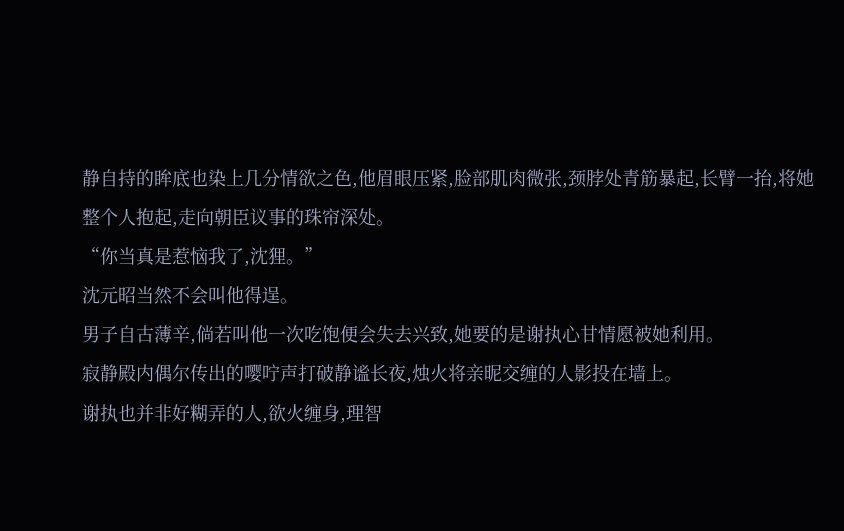静自持的眸底也染上几分情欲之色,他眉眼压紧,脸部肌肉微张,颈脖处青筋暴起,长臂一抬,将她整个人抱起,走向朝臣议事的珠帘深处。
“你当真是惹恼我了,沈狸。”
沈元昭当然不会叫他得逞。
男子自古薄辛,倘若叫他一次吃饱便会失去兴致,她要的是谢执心甘情愿被她利用。
寂静殿内偶尔传出的嘤咛声打破静谧长夜,烛火将亲昵交缠的人影投在墙上。
谢执也并非好糊弄的人,欲火缠身,理智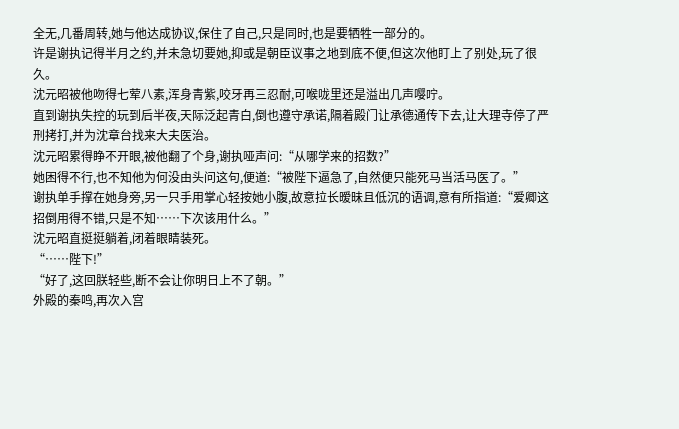全无,几番周转,她与他达成协议,保住了自己,只是同时,也是要牺牲一部分的。
许是谢执记得半月之约,并未急切要她,抑或是朝臣议事之地到底不便,但这次他盯上了别处,玩了很久。
沈元昭被他吻得七荤八素,浑身青紫,咬牙再三忍耐,可喉咙里还是溢出几声嘤咛。
直到谢执失控的玩到后半夜,天际泛起青白,倒也遵守承诺,隔着殿门让承德通传下去,让大理寺停了严刑拷打,并为沈章台找来大夫医治。
沈元昭累得睁不开眼,被他翻了个身,谢执哑声问:“从哪学来的招数?”
她困得不行,也不知他为何没由头问这句,便道:“被陛下逼急了,自然便只能死马当活马医了。”
谢执单手撑在她身旁,另一只手用掌心轻按她小腹,故意拉长暧昧且低沉的语调,意有所指道:“爱卿这招倒用得不错,只是不知……下次该用什么。”
沈元昭直挺挺躺着,闭着眼睛装死。
“……陛下!”
“好了,这回朕轻些,断不会让你明日上不了朝。”
外殿的秦鸣,再次入宫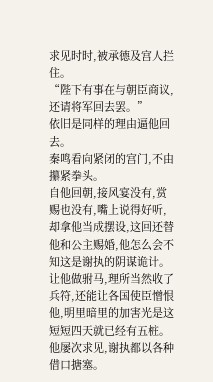求见时时,被承德及宫人拦住。
“陛下有事在与朝臣商议,还请将军回去罢。”
依旧是同样的理由逼他回去。
秦鸣看向紧闭的宫门,不由攥紧拳头。
自他回朝,接风宴没有,赏赐也没有,嘴上说得好听,却拿他当成摆设,这回还替他和公主赐婚,他怎么会不知这是谢执的阴谋诡计。
让他做驸马,理所当然收了兵符,还能让各国使臣憎恨他,明里暗里的加害光是这短短四天就已经有五桩。
他屡次求见,谢执都以各种借口搪塞。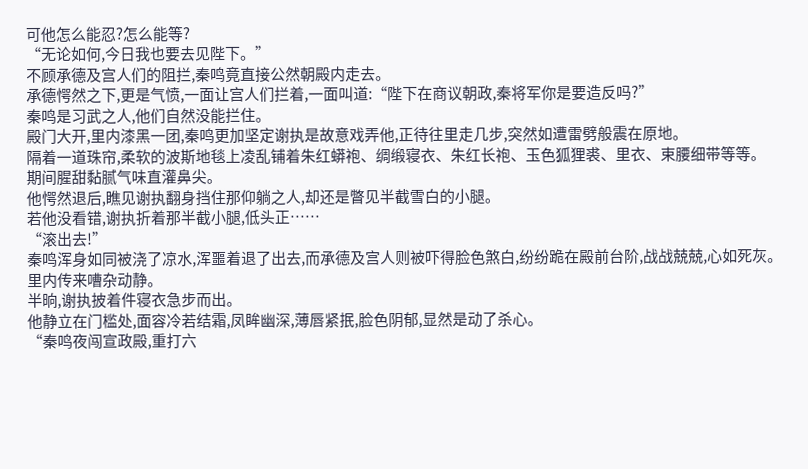可他怎么能忍?怎么能等?
“无论如何,今日我也要去见陛下。”
不顾承德及宫人们的阻拦,秦鸣竟直接公然朝殿内走去。
承德愕然之下,更是气愤,一面让宫人们拦着,一面叫道:“陛下在商议朝政,秦将军你是要造反吗?”
秦鸣是习武之人,他们自然没能拦住。
殿门大开,里内漆黑一团,秦鸣更加坚定谢执是故意戏弄他,正待往里走几步,突然如遭雷劈般震在原地。
隔着一道珠帘,柔软的波斯地毯上凌乱铺着朱红蟒袍、绸缎寝衣、朱红长袍、玉色狐狸裘、里衣、束腰细带等等。
期间腥甜黏腻气味直灌鼻尖。
他愕然退后,瞧见谢执翻身挡住那仰躺之人,却还是瞥见半截雪白的小腿。
若他没看错,谢执折着那半截小腿,低头正……
“滚出去!”
秦鸣浑身如同被浇了凉水,浑噩着退了出去,而承德及宫人则被吓得脸色煞白,纷纷跪在殿前台阶,战战兢兢,心如死灰。
里内传来嘈杂动静。
半晌,谢执披着件寝衣急步而出。
他静立在门槛处,面容冷若结霜,凤眸幽深,薄唇紧抿,脸色阴郁,显然是动了杀心。
“秦鸣夜闯宣政殿,重打六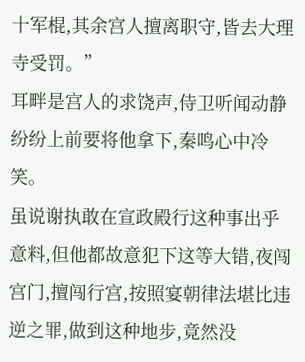十军棍,其余宫人擅离职守,皆去大理寺受罚。”
耳畔是宫人的求饶声,侍卫听闻动静纷纷上前要将他拿下,秦鸣心中冷笑。
虽说谢执敢在宣政殿行这种事出乎意料,但他都故意犯下这等大错,夜闯宫门,擅闯行宫,按照宴朝律法堪比违逆之罪,做到这种地步,竟然没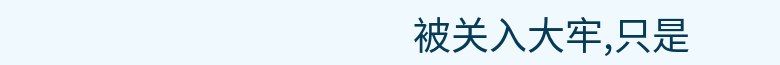被关入大牢,只是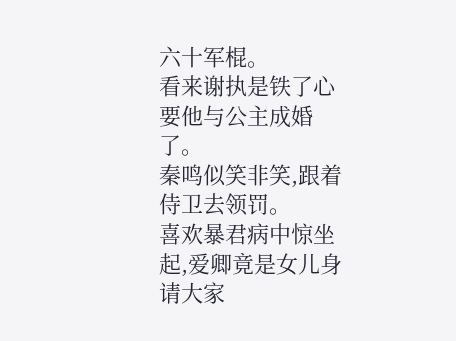六十军棍。
看来谢执是铁了心要他与公主成婚了。
秦鸣似笑非笑,跟着侍卫去领罚。
喜欢暴君病中惊坐起,爱卿竟是女儿身请大家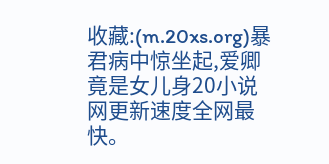收藏:(m.20xs.org)暴君病中惊坐起,爱卿竟是女儿身20小说网更新速度全网最快。